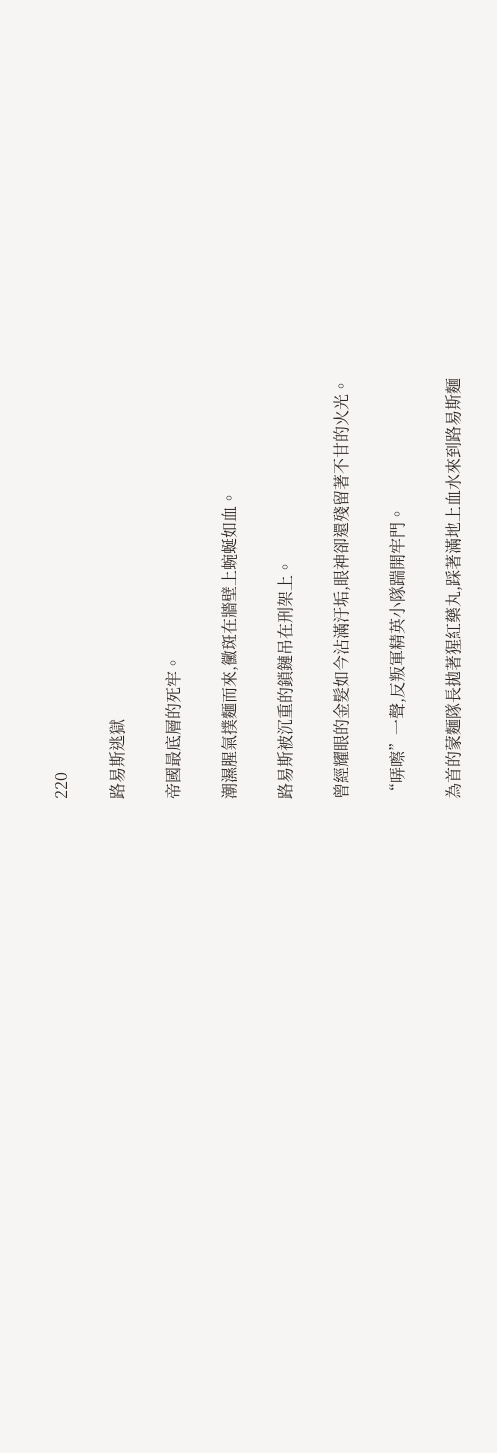220

路易斯逃獄

帝國最底層的死牢。

潮濕腥氣撲麵而來,黴斑在牆壁上蜿蜒如血。

路易斯被沉重的鎖鏈吊在刑架上。

曾經耀眼的金髮如今沾滿汙垢,眼神卻還殘留著不甘的火光。

“哢嚓”一聲,反叛軍精英小隊踹開牢門。

為首的蒙麵隊長拋著猩紅藥丸,踩著滿地上血水來到路易斯麵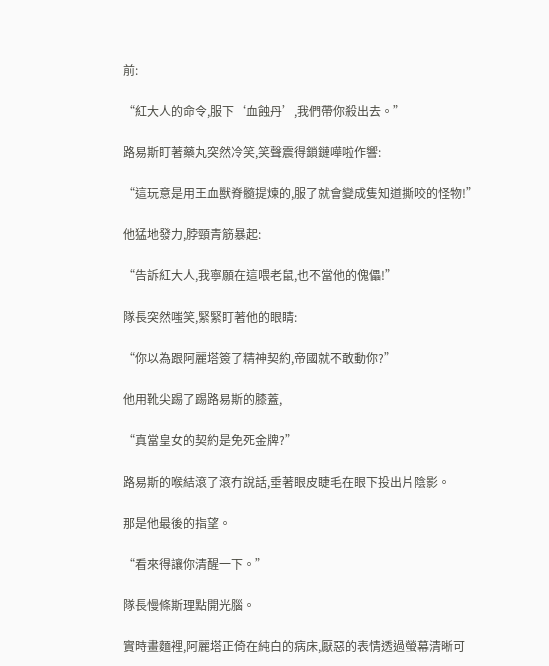前:

“紅大人的命令,服下‘血蝕丹’,我們帶你殺出去。”

路易斯盯著藥丸突然冷笑,笑聲震得鎖鏈嘩啦作響:

“這玩意是用王血獸脊髓提煉的,服了就會變成隻知道撕咬的怪物!”

他猛地發力,脖頸青筋暴起:

“告訴紅大人,我寧願在這喂老鼠,也不當他的傀儡!”

隊長突然嗤笑,緊緊盯著他的眼睛:

“你以為跟阿麗塔簽了精神契約,帝國就不敢動你?”

他用靴尖踢了踢路易斯的膝蓋,

“真當皇女的契約是免死金牌?”

路易斯的喉結滾了滾冇說話,垂著眼皮睫毛在眼下投出片陰影。

那是他最後的指望。

“看來得讓你清醒一下。”

隊長慢條斯理點開光腦。

實時畫麵裡,阿麗塔正倚在純白的病床,厭惡的表情透過螢幕清晰可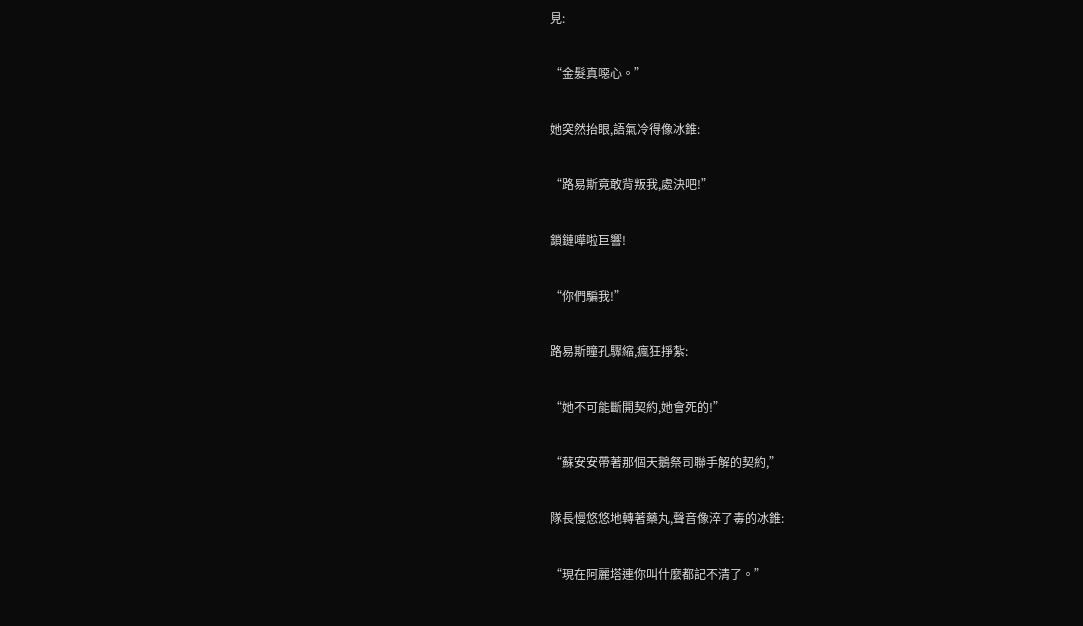見:

“金髮真噁心。”

她突然抬眼,語氣冷得像冰錐:

“路易斯竟敢背叛我,處決吧!”

鎖鏈嘩啦巨響!

“你們騙我!”

路易斯瞳孔驟縮,瘋狂掙紮:

“她不可能斷開契約,她會死的!”

“蘇安安帶著那個天鵝祭司聯手解的契約,”

隊長慢悠悠地轉著藥丸,聲音像淬了毒的冰錐:

“現在阿麗塔連你叫什麼都記不清了。”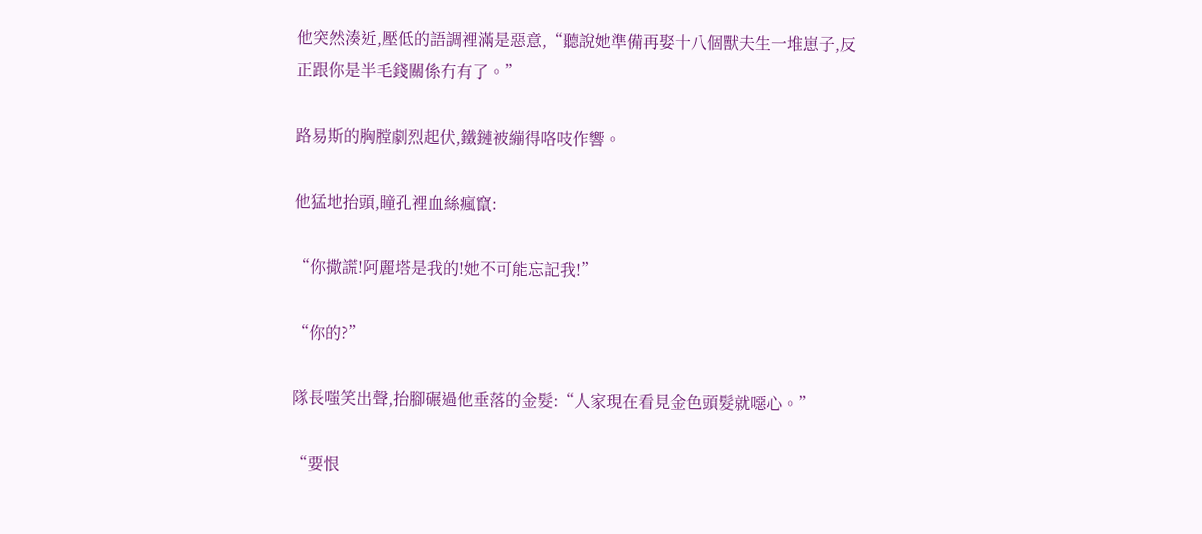他突然湊近,壓低的語調裡滿是惡意,“聽說她準備再娶十八個獸夫生一堆崽子,反正跟你是半毛錢關係冇有了。”

路易斯的胸膛劇烈起伏,鐵鏈被繃得咯吱作響。

他猛地抬頭,瞳孔裡血絲瘋竄:

“你撒謊!阿麗塔是我的!她不可能忘記我!”

“你的?”

隊長嗤笑出聲,抬腳碾過他垂落的金髮:“人家現在看見金色頭髮就噁心。”

“要恨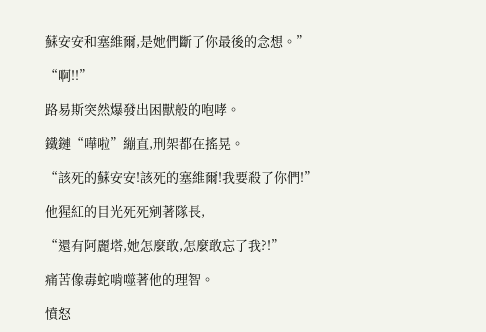蘇安安和塞維爾,是她們斷了你最後的念想。”

“啊!!”

路易斯突然爆發出困獸般的咆哮。

鐵鏈“嘩啦”繃直,刑架都在搖晃。

“該死的蘇安安!該死的塞維爾!我要殺了你們!”

他猩紅的目光死死剜著隊長,

“還有阿麗塔,她怎麼敢,怎麼敢忘了我?!”

痛苦像毒蛇啃噬著他的理智。

憤怒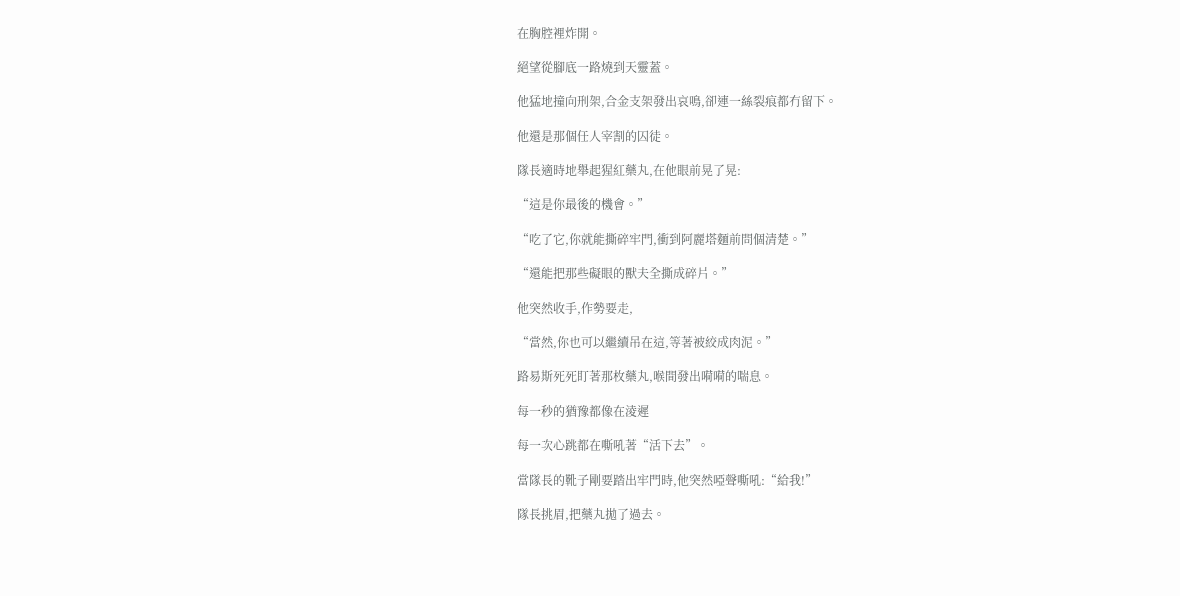在胸腔裡炸開。

絕望從腳底一路燒到天靈蓋。

他猛地撞向刑架,合金支架發出哀鳴,卻連一絲裂痕都冇留下。

他還是那個任人宰割的囚徒。

隊長適時地舉起猩紅藥丸,在他眼前晃了晃:

“這是你最後的機會。”

“吃了它,你就能撕碎牢門,衝到阿麗塔麵前問個清楚。”

“還能把那些礙眼的獸夫全撕成碎片。”

他突然收手,作勢要走,

“當然,你也可以繼續吊在這,等著被絞成肉泥。”

路易斯死死盯著那枚藥丸,喉間發出嗬嗬的喘息。

每一秒的猶豫都像在淩遲

每一次心跳都在嘶吼著“活下去”。

當隊長的靴子剛要踏出牢門時,他突然啞聲嘶吼:“給我!”

隊長挑眉,把藥丸拋了過去。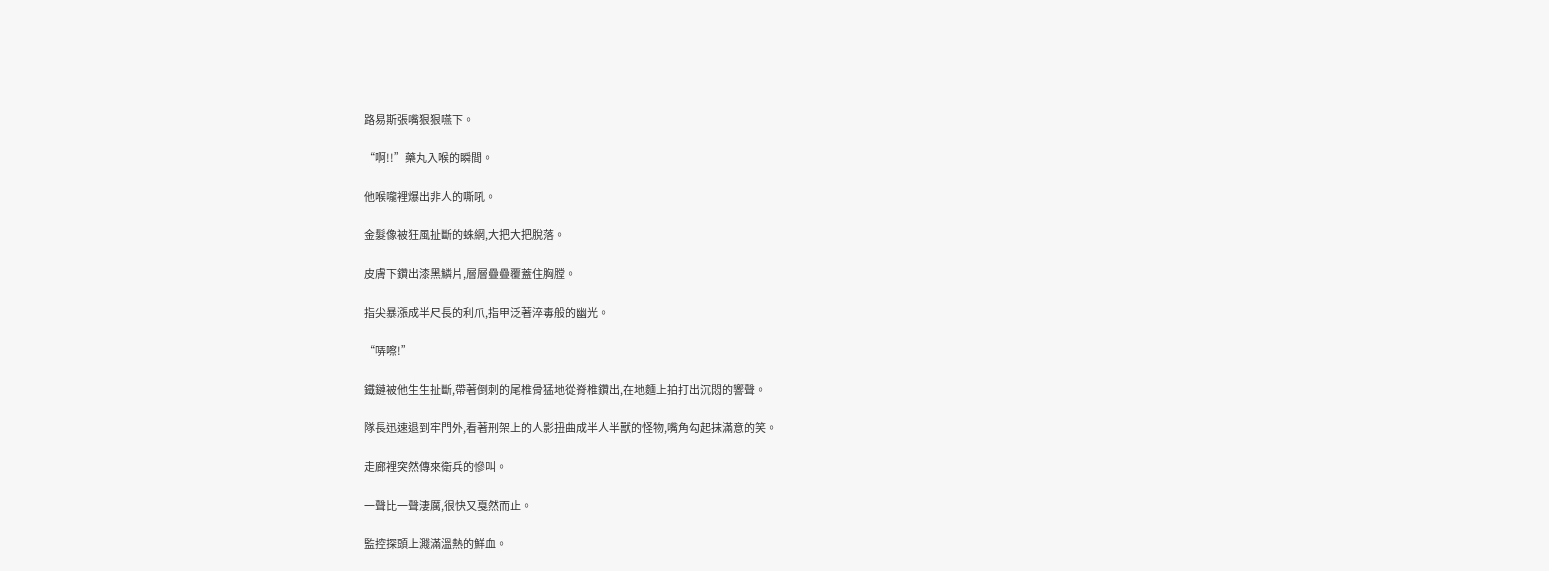路易斯張嘴狠狠嚥下。

“啊!!”藥丸入喉的瞬間。

他喉嚨裡爆出非人的嘶吼。

金髮像被狂風扯斷的蛛網,大把大把脫落。

皮膚下鑽出漆黑鱗片,層層疊疊覆蓋住胸膛。

指尖暴漲成半尺長的利爪,指甲泛著淬毒般的幽光。

“哢嚓!”

鐵鏈被他生生扯斷,帶著倒刺的尾椎骨猛地從脊椎鑽出,在地麵上拍打出沉悶的響聲。

隊長迅速退到牢門外,看著刑架上的人影扭曲成半人半獸的怪物,嘴角勾起抹滿意的笑。

走廊裡突然傳來衛兵的慘叫。

一聲比一聲淒厲,很快又戛然而止。

監控探頭上濺滿溫熱的鮮血。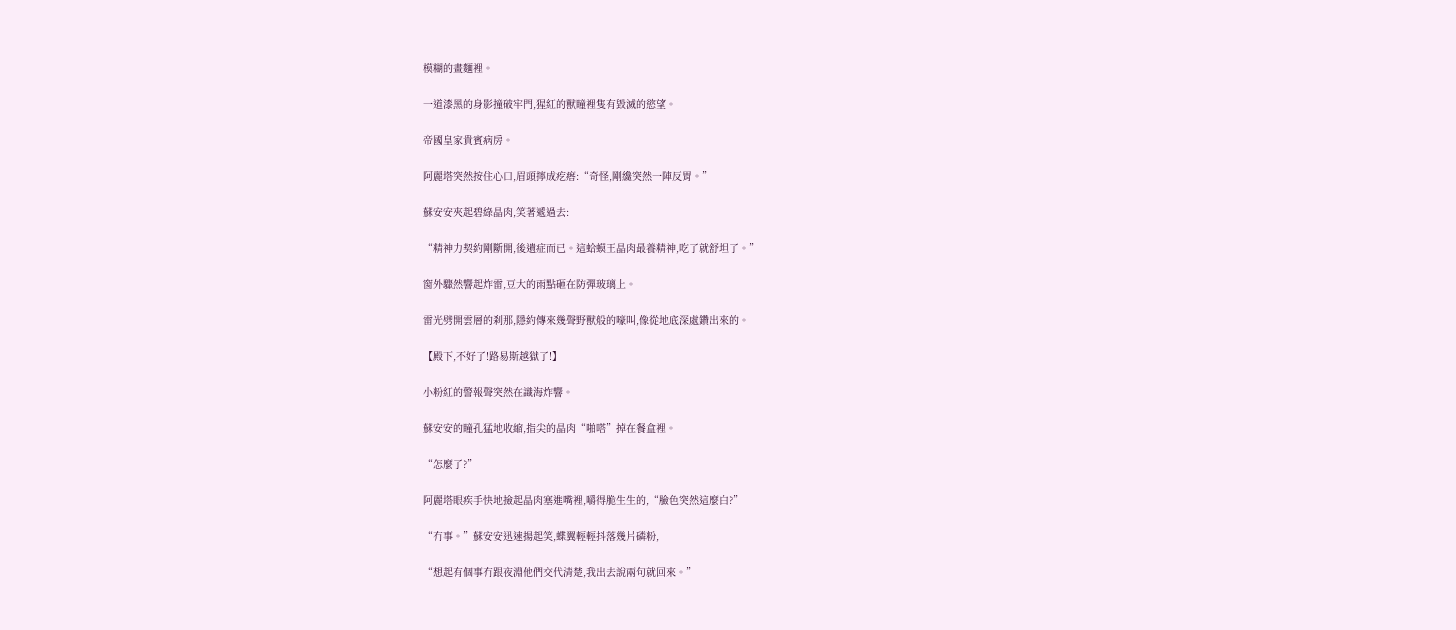模糊的畫麵裡。

一道漆黑的身影撞破牢門,猩紅的獸瞳裡隻有毀滅的慾望。

帝國皇家貴賓病房。

阿麗塔突然按住心口,眉頭擰成疙瘩:“奇怪,剛纔突然一陣反胃。”

蘇安安夾起碧綠晶肉,笑著遞過去:

“精神力契約剛斷開,後遺症而已。這蛤蟆王晶肉最養精神,吃了就舒坦了。”

窗外驟然響起炸雷,豆大的雨點砸在防彈玻璃上。

雷光劈開雲層的刹那,隱約傳來幾聲野獸般的嚎叫,像從地底深處鑽出來的。

【殿下,不好了!路易斯越獄了!】

小粉紅的警報聲突然在識海炸響。

蘇安安的瞳孔猛地收縮,指尖的晶肉“啪嗒”掉在餐盒裡。

“怎麼了?”

阿麗塔眼疾手快地撿起晶肉塞進嘴裡,嚼得脆生生的,“臉色突然這麼白?”

“冇事。”蘇安安迅速揚起笑,蝶翼輕輕抖落幾片磷粉,

“想起有個事冇跟夜淵他們交代清楚,我出去說兩句就回來。”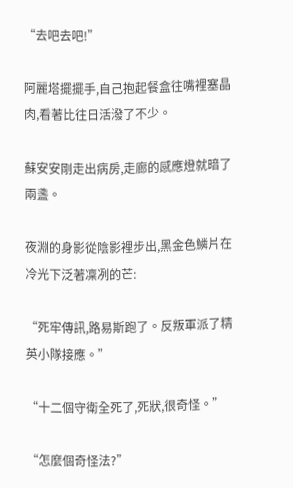“去吧去吧!”

阿麗塔擺擺手,自己抱起餐盒往嘴裡塞晶肉,看著比往日活潑了不少。

蘇安安剛走出病房,走廊的感應燈就暗了兩盞。

夜淵的身影從陰影裡步出,黑金色鱗片在冷光下泛著凜冽的芒:

“死牢傳訊,路易斯跑了。反叛軍派了精英小隊接應。”

“十二個守衛全死了,死狀,很奇怪。”

“怎麼個奇怪法?”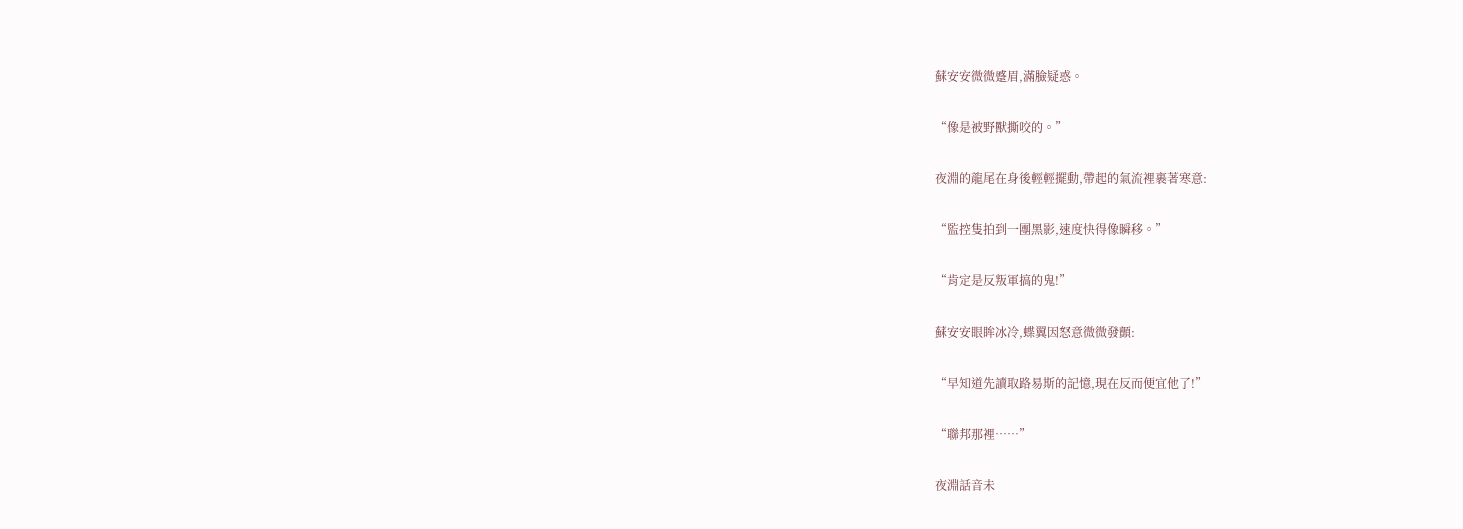蘇安安微微蹙眉,滿臉疑惑。

“像是被野獸撕咬的。”

夜淵的龍尾在身後輕輕擺動,帶起的氣流裡裹著寒意:

“監控隻拍到一團黑影,速度快得像瞬移。”

“肯定是反叛軍搞的鬼!”

蘇安安眼眸冰冷,蝶翼因怒意微微發顫:

“早知道先讀取路易斯的記憶,現在反而便宜他了!”

“聯邦那裡……”

夜淵話音未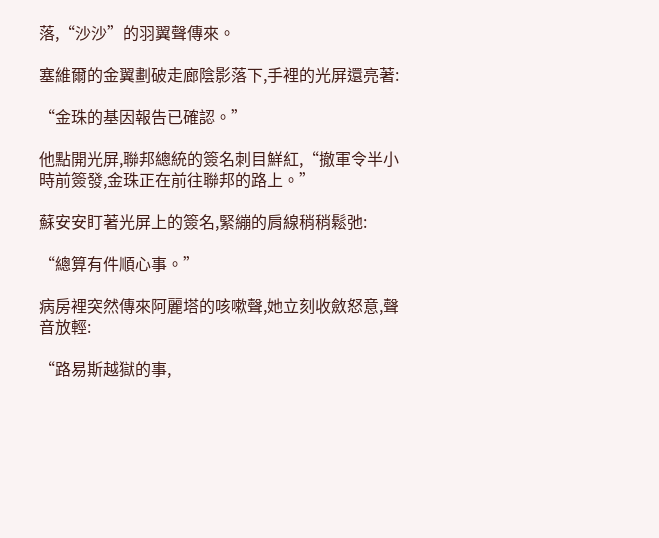落,“沙沙”的羽翼聲傳來。

塞維爾的金翼劃破走廊陰影落下,手裡的光屏還亮著:

“金珠的基因報告已確認。”

他點開光屏,聯邦總統的簽名刺目鮮紅,“撤軍令半小時前簽發,金珠正在前往聯邦的路上。”

蘇安安盯著光屏上的簽名,緊繃的肩線稍稍鬆弛:

“總算有件順心事。”

病房裡突然傳來阿麗塔的咳嗽聲,她立刻收斂怒意,聲音放輕:

“路易斯越獄的事,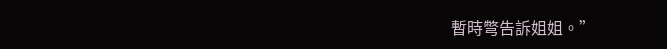暫時彆告訴姐姐。”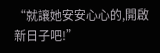“就讓她安安心心的,開啟新日子吧!”